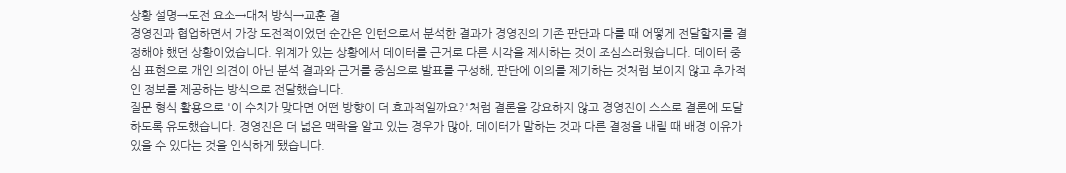상황 설명→도전 요소→대처 방식→교훈 결
경영진과 협업하면서 가장 도전적이었던 순간은 인턴으로서 분석한 결과가 경영진의 기존 판단과 다를 때 어떻게 전달할지를 결정해야 했던 상황이었습니다. 위계가 있는 상황에서 데이터를 근거로 다른 시각을 제시하는 것이 조심스러웠습니다. 데이터 중심 표현으로 개인 의견이 아닌 분석 결과와 근거를 중심으로 발표를 구성해, 판단에 이의를 제기하는 것처럼 보이지 않고 추가적인 정보를 제공하는 방식으로 전달했습니다.
질문 형식 활용으로 '이 수치가 맞다면 어떤 방향이 더 효과적일까요?'처럼 결론을 강요하지 않고 경영진이 스스로 결론에 도달하도록 유도했습니다. 경영진은 더 넓은 맥락을 알고 있는 경우가 많아, 데이터가 말하는 것과 다른 결정을 내릴 때 배경 이유가 있을 수 있다는 것을 인식하게 됐습니다.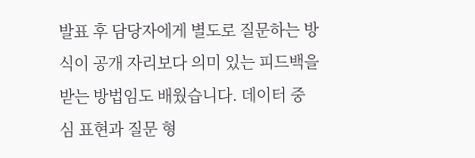발표 후 담당자에게 별도로 질문하는 방식이 공개 자리보다 의미 있는 피드백을 받는 방법임도 배웠습니다. 데이터 중심 표현과 질문 형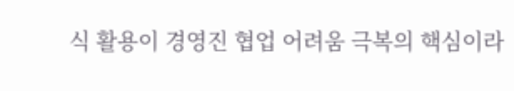식 활용이 경영진 협업 어려움 극복의 핵심이라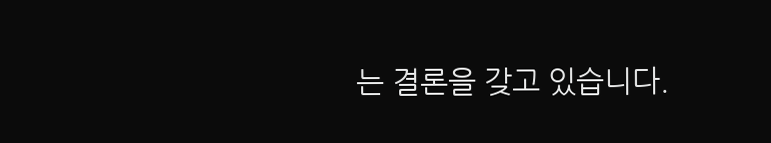는 결론을 갖고 있습니다.